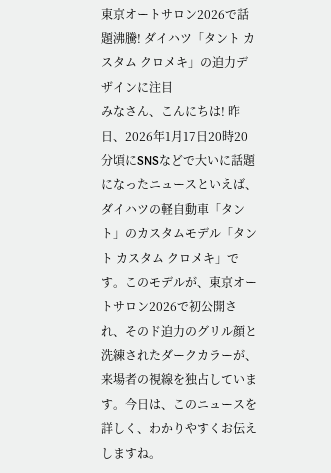東京オートサロン2026で話題沸騰! ダイハツ「タント カスタム クロメキ」の迫力デザインに注目
みなさん、こんにちは! 昨日、2026年1月17日20時20分頃にSNSなどで大いに話題になったニュースといえば、ダイハツの軽自動車「タント」のカスタムモデル「タント カスタム クロメキ」です。このモデルが、東京オートサロン2026で初公開され、そのド迫力のグリル顔と洗練されたダークカラーが、来場者の視線を独占しています。今日は、このニュースを詳しく、わかりやすくお伝えしますね。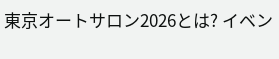東京オートサロン2026とは? イベン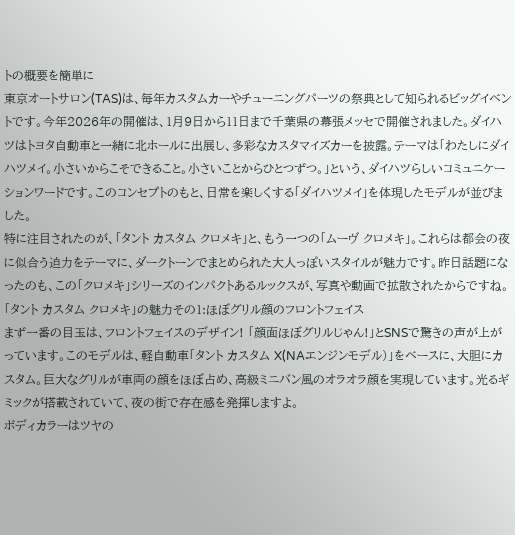トの概要を簡単に
東京オートサロン(TAS)は、毎年カスタムカーやチューニングパーツの祭典として知られるビッグイベントです。今年2026年の開催は、1月9日から11日まで千葉県の幕張メッセで開催されました。ダイハツはトヨタ自動車と一緒に北ホールに出展し、多彩なカスタマイズカーを披露。テーマは「わたしにダイハツメイ。小さいからこそできること。小さいことからひとつずつ。」という、ダイハツらしいコミュニケーションワードです。このコンセプトのもと、日常を楽しくする「ダイハツメイ」を体現したモデルが並びました。
特に注目されたのが、「タント カスタム クロメキ」と、もう一つの「ムーヴ クロメキ」。これらは都会の夜に似合う迫力をテーマに、ダークトーンでまとめられた大人っぽいスタイルが魅力です。昨日話題になったのも、この「クロメキ」シリーズのインパクトあるルックスが、写真や動画で拡散されたからですね。
「タント カスタム クロメキ」の魅力その1:ほぼグリル顔のフロントフェイス
まず一番の目玉は、フロントフェイスのデザイン! 「顔面ほぼグリルじゃん!」とSNSで驚きの声が上がっています。このモデルは、軽自動車「タント カスタム X(NAエンジンモデル)」をベースに、大胆にカスタム。巨大なグリルが車両の顔をほぼ占め、高級ミニバン風のオラオラ顔を実現しています。光るギミックが搭載されていて、夜の街で存在感を発揮しますよ。
ボディカラーはツヤの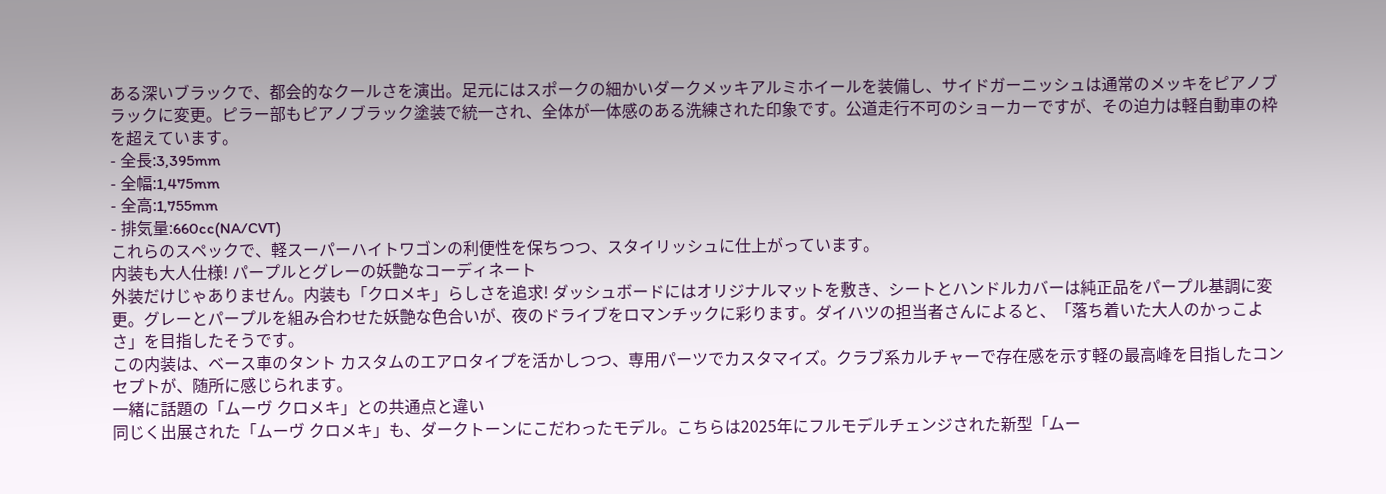ある深いブラックで、都会的なクールさを演出。足元にはスポークの細かいダークメッキアルミホイールを装備し、サイドガーニッシュは通常のメッキをピアノブラックに変更。ピラー部もピアノブラック塗装で統一され、全体が一体感のある洗練された印象です。公道走行不可のショーカーですが、その迫力は軽自動車の枠を超えています。
- 全長:3,395mm
- 全幅:1,475mm
- 全高:1,755mm
- 排気量:660cc(NA/CVT)
これらのスペックで、軽スーパーハイトワゴンの利便性を保ちつつ、スタイリッシュに仕上がっています。
内装も大人仕様! パープルとグレーの妖艶なコーディネート
外装だけじゃありません。内装も「クロメキ」らしさを追求! ダッシュボードにはオリジナルマットを敷き、シートとハンドルカバーは純正品をパープル基調に変更。グレーとパープルを組み合わせた妖艶な色合いが、夜のドライブをロマンチックに彩ります。ダイハツの担当者さんによると、「落ち着いた大人のかっこよさ」を目指したそうです。
この内装は、ベース車のタント カスタムのエアロタイプを活かしつつ、専用パーツでカスタマイズ。クラブ系カルチャーで存在感を示す軽の最高峰を目指したコンセプトが、随所に感じられます。
一緒に話題の「ムーヴ クロメキ」との共通点と違い
同じく出展された「ムーヴ クロメキ」も、ダークトーンにこだわったモデル。こちらは2025年にフルモデルチェンジされた新型「ムー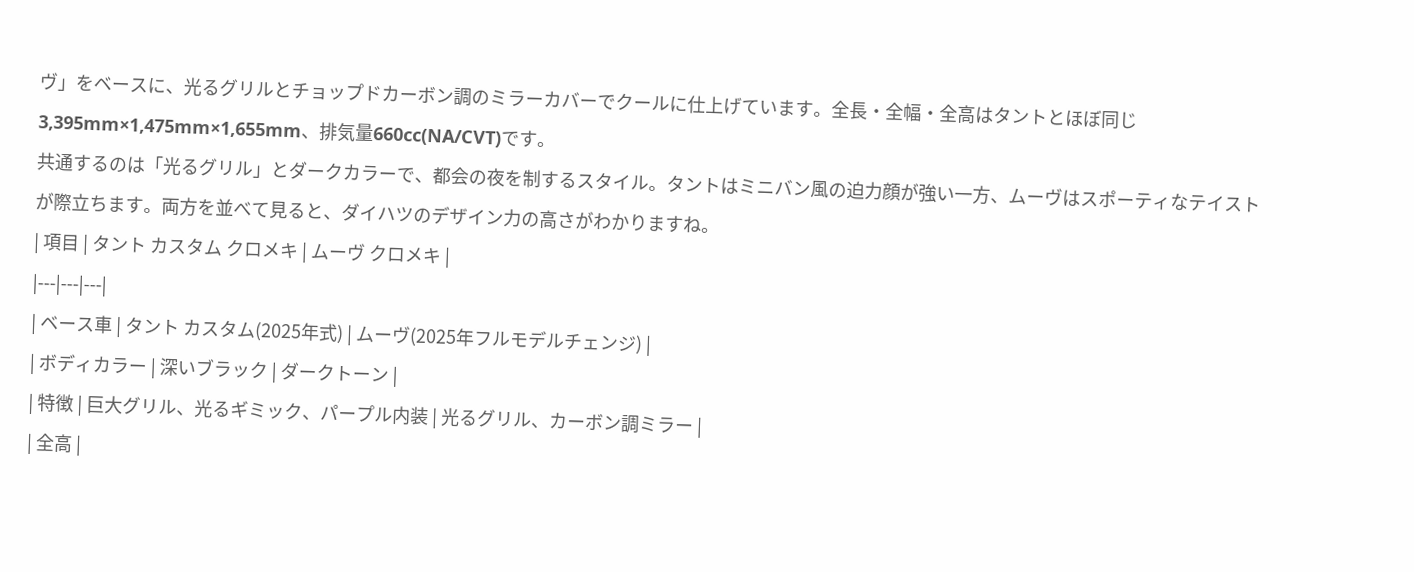ヴ」をベースに、光るグリルとチョップドカーボン調のミラーカバーでクールに仕上げています。全長・全幅・全高はタントとほぼ同じ3,395mm×1,475mm×1,655mm、排気量660cc(NA/CVT)です。
共通するのは「光るグリル」とダークカラーで、都会の夜を制するスタイル。タントはミニバン風の迫力顔が強い一方、ムーヴはスポーティなテイストが際立ちます。両方を並べて見ると、ダイハツのデザイン力の高さがわかりますね。
| 項目 | タント カスタム クロメキ | ムーヴ クロメキ |
|---|---|---|
| ベース車 | タント カスタム(2025年式) | ムーヴ(2025年フルモデルチェンジ) |
| ボディカラー | 深いブラック | ダークトーン |
| 特徴 | 巨大グリル、光るギミック、パープル内装 | 光るグリル、カーボン調ミラー |
| 全高 |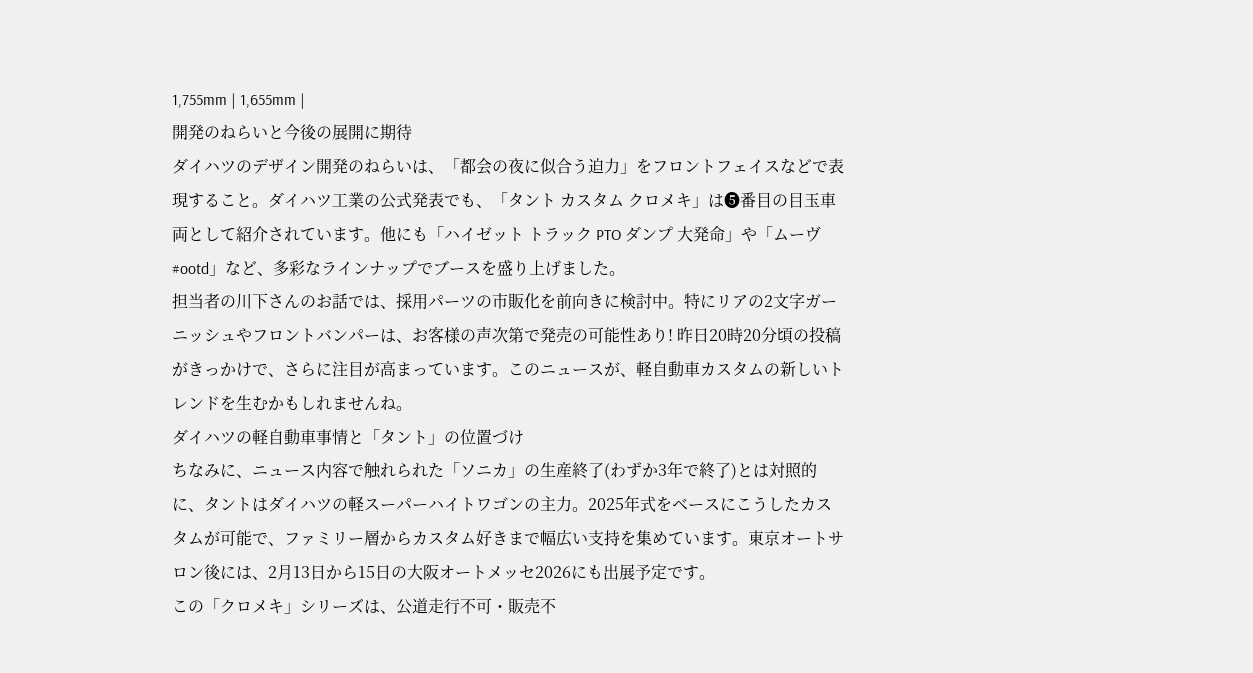1,755mm | 1,655mm |
開発のねらいと今後の展開に期待
ダイハツのデザイン開発のねらいは、「都会の夜に似合う迫力」をフロントフェイスなどで表現すること。ダイハツ工業の公式発表でも、「タント カスタム クロメキ」は❺番目の目玉車両として紹介されています。他にも「ハイゼット トラック PTO ダンプ 大発命」や「ムーヴ #ootd」など、多彩なラインナップでブースを盛り上げました。
担当者の川下さんのお話では、採用パーツの市販化を前向きに検討中。特にリアの2文字ガーニッシュやフロントバンパーは、お客様の声次第で発売の可能性あり! 昨日20時20分頃の投稿がきっかけで、さらに注目が高まっています。このニュースが、軽自動車カスタムの新しいトレンドを生むかもしれませんね。
ダイハツの軽自動車事情と「タント」の位置づけ
ちなみに、ニュース内容で触れられた「ソニカ」の生産終了(わずか3年で終了)とは対照的に、タントはダイハツの軽スーパーハイトワゴンの主力。2025年式をベースにこうしたカスタムが可能で、ファミリー層からカスタム好きまで幅広い支持を集めています。東京オートサロン後には、2月13日から15日の大阪オートメッセ2026にも出展予定です。
この「クロメキ」シリーズは、公道走行不可・販売不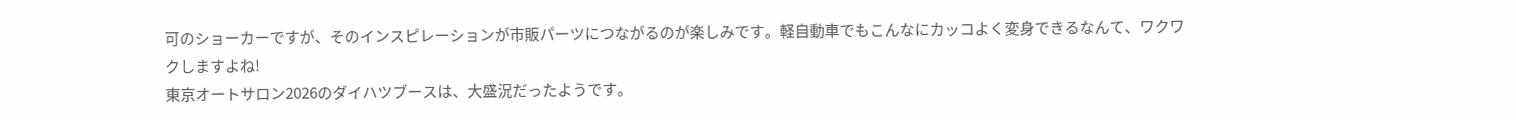可のショーカーですが、そのインスピレーションが市販パーツにつながるのが楽しみです。軽自動車でもこんなにカッコよく変身できるなんて、ワクワクしますよね!
東京オートサロン2026のダイハツブースは、大盛況だったようです。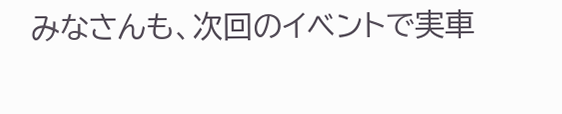みなさんも、次回のイベントで実車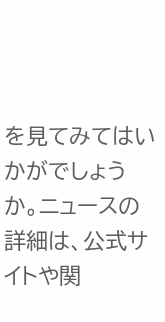を見てみてはいかがでしょうか。ニュースの詳細は、公式サイトや関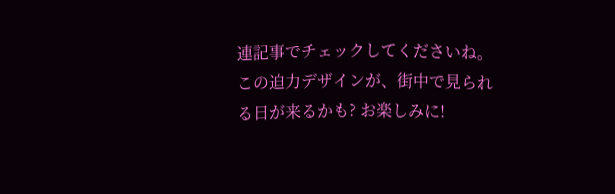連記事でチェックしてくださいね。この迫力デザインが、街中で見られる日が来るかも? お楽しみに!